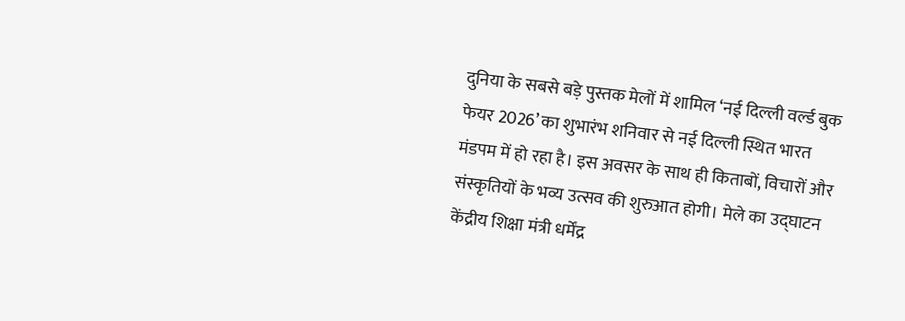दुनिया के सबसे बड़े पुस्तक मेलों में शामिल ‘नई दिल्ली वर्ल्ड बुक फेयर 2026’ का शुभारंभ शनिवार से नई दिल्ली स्थित भारत मंडपम में हो रहा है। इस अवसर के साथ ही किताबों, विचारों और संस्कृतियों के भव्य उत्सव की शुरुआत होगी। मेले का उद्घाटन केंद्रीय शिक्षा मंत्री धर्मेंद्र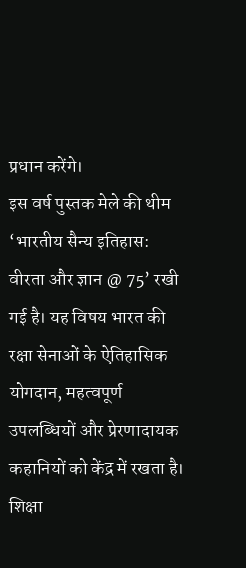प्रधान करेंगे।
इस वर्ष पुस्तक मेले की थीम ‘भारतीय सैन्य इतिहास: वीरता और ज्ञान @ 75’ रखी गई है। यह विषय भारत की रक्षा सेनाओं के ऐतिहासिक योगदान, महत्वपूर्ण उपलब्धियों और प्रेरणादायक कहानियों को केंद्र में रखता है। शिक्षा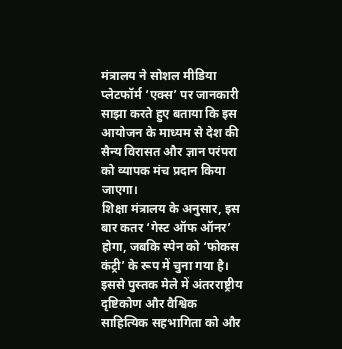मंत्रालय ने सोशल मीडिया प्लेटफॉर्म ‘एक्स’ पर जानकारी साझा करते हुए बताया कि इस आयोजन के माध्यम से देश की सैन्य विरासत और ज्ञान परंपरा को व्यापक मंच प्रदान किया जाएगा।
शिक्षा मंत्रालय के अनुसार, इस बार कतर ‘गेस्ट ऑफ ऑनर’ होगा, जबकि स्पेन को ‘फोकस कंट्री’ के रूप में चुना गया है। इससे पुस्तक मेले में अंतरराष्ट्रीय दृष्टिकोण और वैश्विक साहित्यिक सहभागिता को और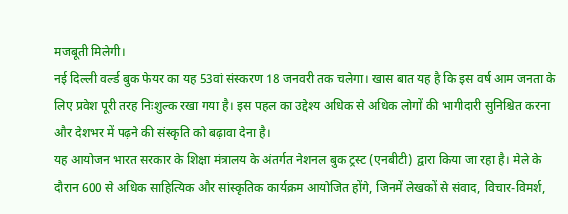मजबूती मिलेगी।
नई दिल्ली वर्ल्ड बुक फेयर का यह 53वां संस्करण 18 जनवरी तक चलेगा। खास बात यह है कि इस वर्ष आम जनता के लिए प्रवेश पूरी तरह निःशुल्क रखा गया है। इस पहल का उद्देश्य अधिक से अधिक लोगों की भागीदारी सुनिश्चित करना और देशभर में पढ़ने की संस्कृति को बढ़ावा देना है।
यह आयोजन भारत सरकार के शिक्षा मंत्रालय के अंतर्गत नेशनल बुक ट्रस्ट (एनबीटी) द्वारा किया जा रहा है। मेले के दौरान 600 से अधिक साहित्यिक और सांस्कृतिक कार्यक्रम आयोजित होंगे, जिनमें लेखकों से संवाद, विचार-विमर्श,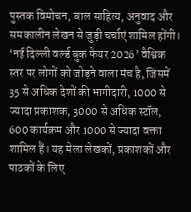पुस्तक विमोचन, बाल साहित्य, अनुवाद और समकालीन लेखन से जुड़ी चर्चाएं शामिल होंगी।
‘नई दिल्ली वर्ल्ड बुक फेयर 2026’ वैश्विक स्तर पर लोगों को जोड़ने वाला मंच है, जिसमें 35 से अधिक देशों की भागीदारी, 1000 से ज्यादा प्रकाशक, 3000 से अधिक स्टॉल, 600 कार्यक्रम और 1000 से ज्यादा वक्ता शामिल हैं। यह मेला लेखकों, प्रकाशकों और पाठकों के लिए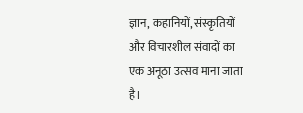ज्ञान, कहानियों, संस्कृतियों और विचारशील संवादों का एक अनूठा उत्सव माना जाता है।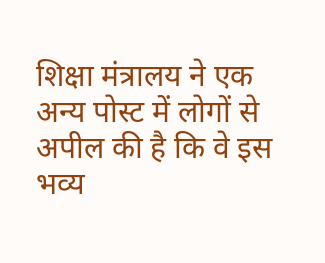शिक्षा मंत्रालय ने एक अन्य पोस्ट में लोगों से अपील की है कि वे इस भव्य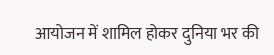आयोजन में शामिल होकर दुनिया भर की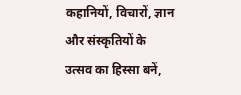कहानियों, विचारों, ज्ञान और संस्कृतियों के उत्सव का हिस्सा बनें,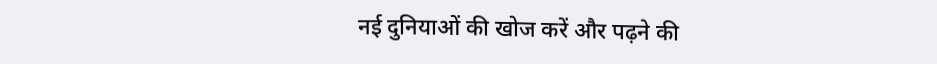नई दुनियाओं की खोज करें और पढ़ने की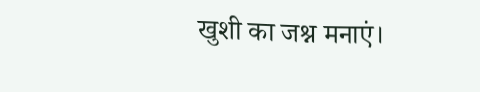खुशी का जश्न मनाएं।